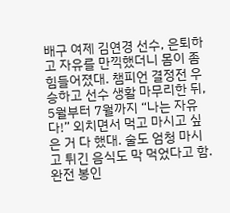배구 여제 김연경 선수, 은퇴하고 자유를 만끽했더니 몸이 좀 힘들어졌대. 챔피언 결정전 우승하고 선수 생활 마무리한 뒤, 5월부터 7월까지 “나는 자유다!” 외치면서 먹고 마시고 싶은 거 다 했대. 술도 엄청 마시고 튀긴 음식도 막 먹었다고 함. 완전 봉인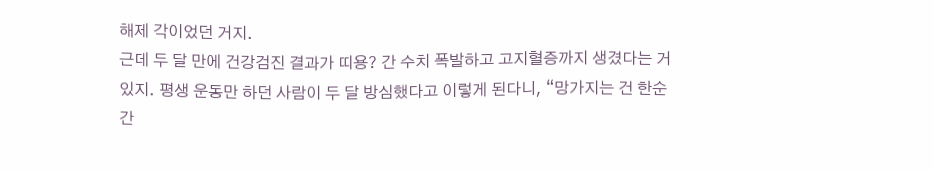해제 각이었던 거지.
근데 두 달 만에 건강검진 결과가 띠용? 간 수치 폭발하고 고지혈증까지 생겼다는 거 있지. 평생 운동만 하던 사람이 두 달 방심했다고 이렇게 된다니, “망가지는 건 한순간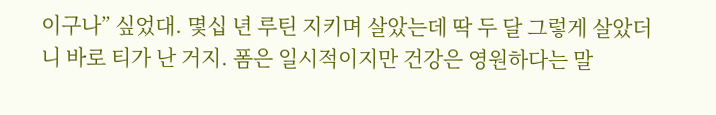이구나” 싶었대. 몇십 년 루틴 지키며 살았는데 딱 두 달 그렇게 살았더니 바로 티가 난 거지. 폼은 일시적이지만 건강은 영원하다는 말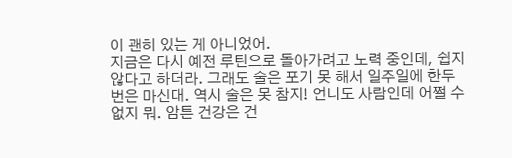이 괜히 있는 게 아니었어.
지금은 다시 예전 루틴으로 돌아가려고 노력 중인데, 쉽지 않다고 하더라. 그래도 술은 포기 못 해서 일주일에 한두 번은 마신대. 역시 술은 못 참지! 언니도 사람인데 어쩔 수 없지 뭐. 암튼 건강은 건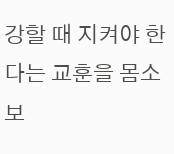강할 때 지켜야 한다는 교훈을 몸소 보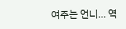여주는 언니… 역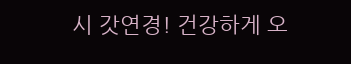시 갓연경! 건강하게 오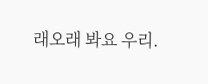래오래 봐요 우리.